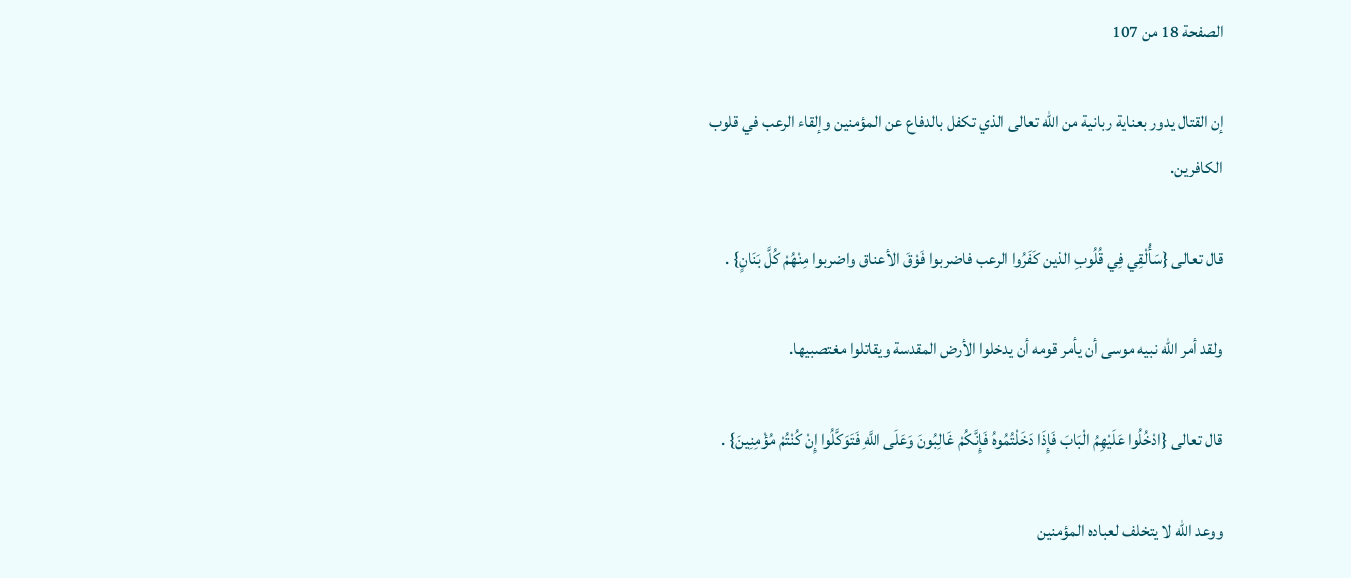الصفحة 18 من 107

إن القتال يدور بعناية ربانية من الله تعالى الذي تكفل بالدفاع عن المؤمنين وإلقاء الرعب في قلوب الكافرين.

قال تعالى {سَأُلْقِي فِي قُلُوبِ الذين كَفَرُوا الرعب فاضربوا فَوْقَ الأعناق واضربوا مِنْهُمْ كُلَّ بَنَانٍ} .

ولقد أمر الله نبيه موسى أن يأمر قومه أن يدخلوا الأرض المقدسة ويقاتلوا مغتصبيها.

قال تعالى {ادْخُلُوا عَلَيْهِمُ الْبَابَ فَإِذَا دَخَلْتُمُوهُ فَإِنَّكُمْ غَالِبُونَ وَعَلَى اللَّهِ فَتَوَكَّلُوا إِنْ كُنْتُمْ مُؤْمِنِينَ} .

ووعد الله لا يتخلف لعباده المؤمنين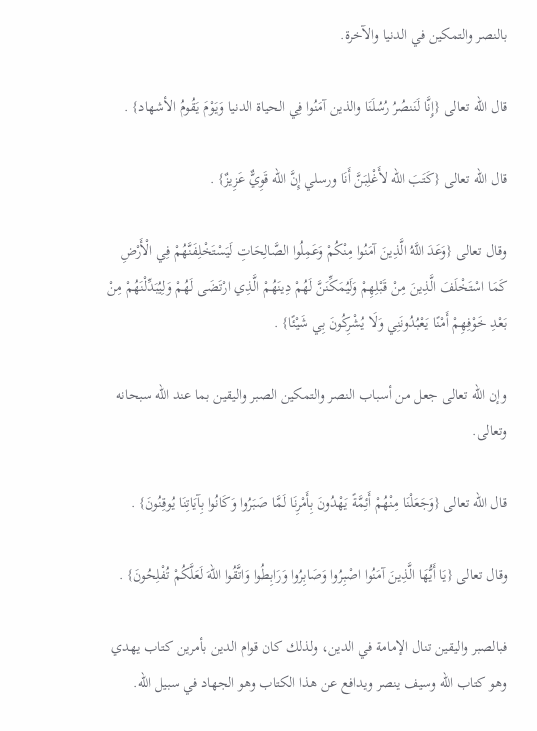بالنصر والتمكين في الدنيا والآخرة.

قال الله تعالى {إِنَّا لَنَنصُرُ رُسُلَنَا والذين آمَنُوا فِي الحياة الدنيا وَيَوْمَ يَقُومُ الأشهاد} .

قال الله تعالى {كَتَبَ الله لأَغْلِبَنَّ أَنَا ورسلي إِنَّ الله قَوِيٌّ عَزِيزٌ} .

وقال تعالى {وَعَدَ اللَّهُ الَّذِينَ آمَنُوا مِنْكُمْ وَعَمِلُوا الصَّالِحَاتِ لَيَسْتَخْلِفَنَّهُمْ فِي الْأَرْضِ كَمَا اسْتَخْلَفَ الَّذِينَ مِنْ قَبْلِهِمْ وَلَيُمَكِّنَنَّ لَهُمْ دِينَهُمْ الَّذِي ارْتَضَى لَهُمْ وَلِيُبَدِّلْنَهُمْ مِنْ بَعْدِ خَوْفِهِمْ أَمْنًا يَعْبُدُونَنِي وَلَا يُشْرِكُونَ بِي شَيْئًا} .

وإن الله تعالى جعل من أسباب النصر والتمكين الصبر واليقين بما عند الله سبحانه وتعالى.

قال الله تعالى {وَجَعَلْنَا مِنْهُمْ أَئِمَّةً يَهْدُونَ بِأَمْرِنَا لَمَّا صَبَرُوا وَكَانُوا بِآيَاتِنَا يُوقِنُونَ} .

وقال تعالى {يَا أَيُّهَا الَّذِينَ آمَنُوا اصْبِرُوا وَصَابِرُوا وَرَابِطُوا وَاتَّقُوا اللّهَ لَعَلَّكُمْ تُفْلِحُونَ} .

فبالصبر واليقين تنال الإمامة في الدين، ولذلك كان قوام الدين بأمرين كتاب يهدي وهو كتاب الله وسيف ينصر ويدافع عن هذا الكتاب وهو الجهاد في سبيل الله.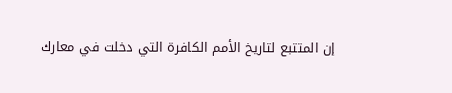إن المتتبع لتاريخ الأمم الكافرة التي دخلت في معارك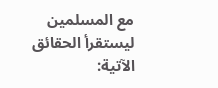مع المسلمين ليستقرأ الحقائق الآتية: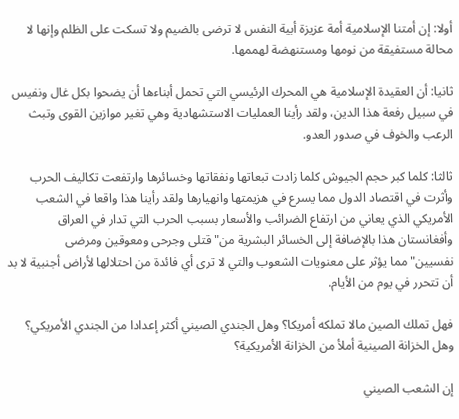أولا: إن أمتنا الإسلامية أمة عزيزة أبية النفس لا ترضى بالضيم ولا تسكت على الظلم وإنها لا محالة مستفيقة من نومها ومستنهضة لهممها.

ثانيا: أن العقيدة الإسلامية هي المحرك الرئيسي التي تحمل أبناءها أن يضحوا بكل غال ونفيس في سبيل رفعة هذا الدين، ولقد رأينا العمليات الاستشهادية وهي تغير موازين القوى وتبث الرعب والخوف في صدور العدو.

ثالثا: كلما كبر حجم الجيوش كلما زادت تبعاتها ونفقاتها وخسائرها وارتفعت تكاليف الحرب وأثرت في اقتصاد الدول مما يسرع في هزيمتها وانهيارها ولقد رأينا هذا واقعا في الشعب الأمريكي الذي يعاني من ارتفاع الضرائب والأسعار بسبب الحرب التي تدار في العراق وأفغانستان هذا بالإضافة إلى الخسائر البشرية من"قتلى وجرحى ومعوقين ومرضى نفسيين"مما يؤثر على معنويات الشعوب والتي لا ترى أي فائدة من احتلالها لأراض أجنبية لا بد أن تتحرر في يوم من الأيام.

فهل تملك الصين مالا تملكه أمريكا؟ وهل الجندي الصيني أكثر إعدادا من الجندي الأمريكي؟ وهل الخزانة الصينية أملأ من الخزانة الأمريكية؟

إن الشعب الصيني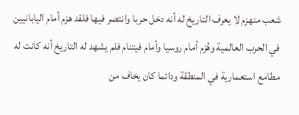شعب منهزم لا يعرف التاريخ له أنه دخل حربا وانتصر فيها فلقد هزم أمام اليابانيين في الحرب العالمية وهُزم أمام روسيا وأمام فيتنام فلم يشهد له التاريخ أنه كانت له مطامع استعمارية في المنطقة ودائما كان يخاف من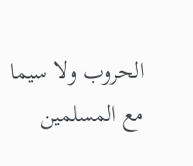الحروب ولا سيما مع المسلمين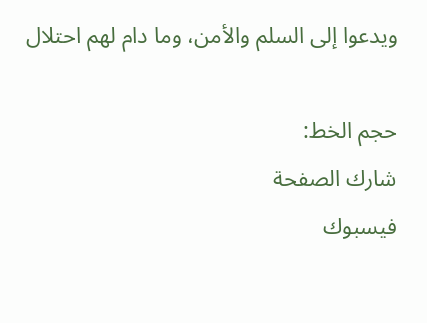ويدعوا إلى السلم والأمن، وما دام لهم احتلال

حجم الخط:
شارك الصفحة
فيسبوك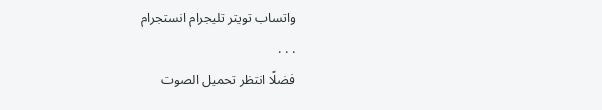واتساب تويتر تليجرام انستجرام
. . .
فضلًا انتظر تحميل الصوت